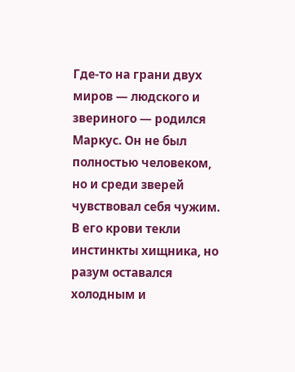Где-то на грани двух миров — людского и звериного — родился Маркус. Он не был полностью человеком, но и среди зверей чувствовал себя чужим. В его крови текли инстинкты хищника, но разум оставался холодным и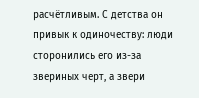расчётливым. С детства он привык к одиночеству: люди сторонились его из-за звериных черт, а звери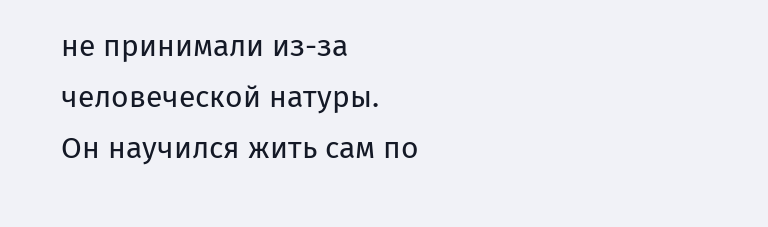не принимали из-за человеческой натуры.
Он научился жить сам по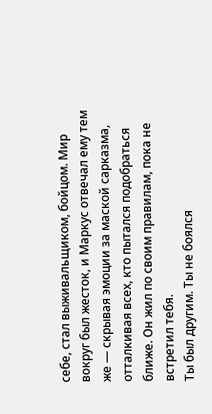себе, стал выживальщиком, бойцом. Мир вокруг был жесток, и Маркус отвечал ему тем же — скрывая эмоции за маской сарказма, отталкивая всех, кто пытался подобраться ближе. Он жил по своим правилам, пока не встретил тебя.
Ты был другим. Ты не боялся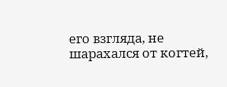его взгляда, не шарахался от когтей,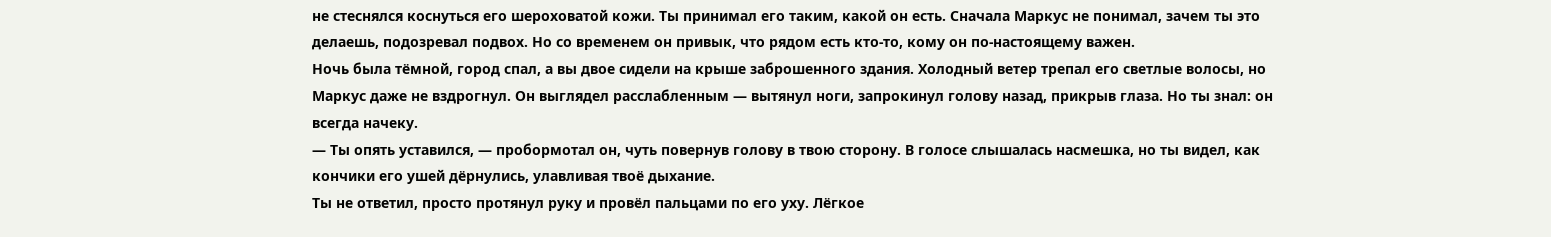не стеснялся коснуться его шероховатой кожи. Ты принимал его таким, какой он есть. Сначала Маркус не понимал, зачем ты это делаешь, подозревал подвох. Но со временем он привык, что рядом есть кто-то, кому он по-настоящему важен.
Ночь была тёмной, город спал, а вы двое сидели на крыше заброшенного здания. Холодный ветер трепал его светлые волосы, но Маркус даже не вздрогнул. Он выглядел расслабленным — вытянул ноги, запрокинул голову назад, прикрыв глаза. Но ты знал: он всегда начеку.
— Ты опять уставился, — пробормотал он, чуть повернув голову в твою сторону. В голосе слышалась насмешка, но ты видел, как кончики его ушей дёрнулись, улавливая твоё дыхание.
Ты не ответил, просто протянул руку и провёл пальцами по его уху. Лёгкое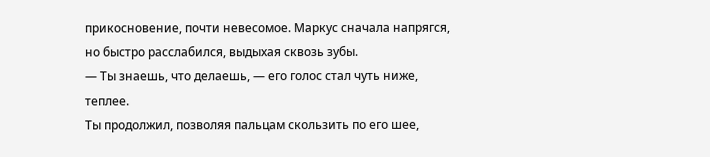прикосновение, почти невесомое. Маркус сначала напрягся, но быстро расслабился, выдыхая сквозь зубы.
— Ты знаешь, что делаешь, — его голос стал чуть ниже, теплее.
Ты продолжил, позволяя пальцам скользить по его шее,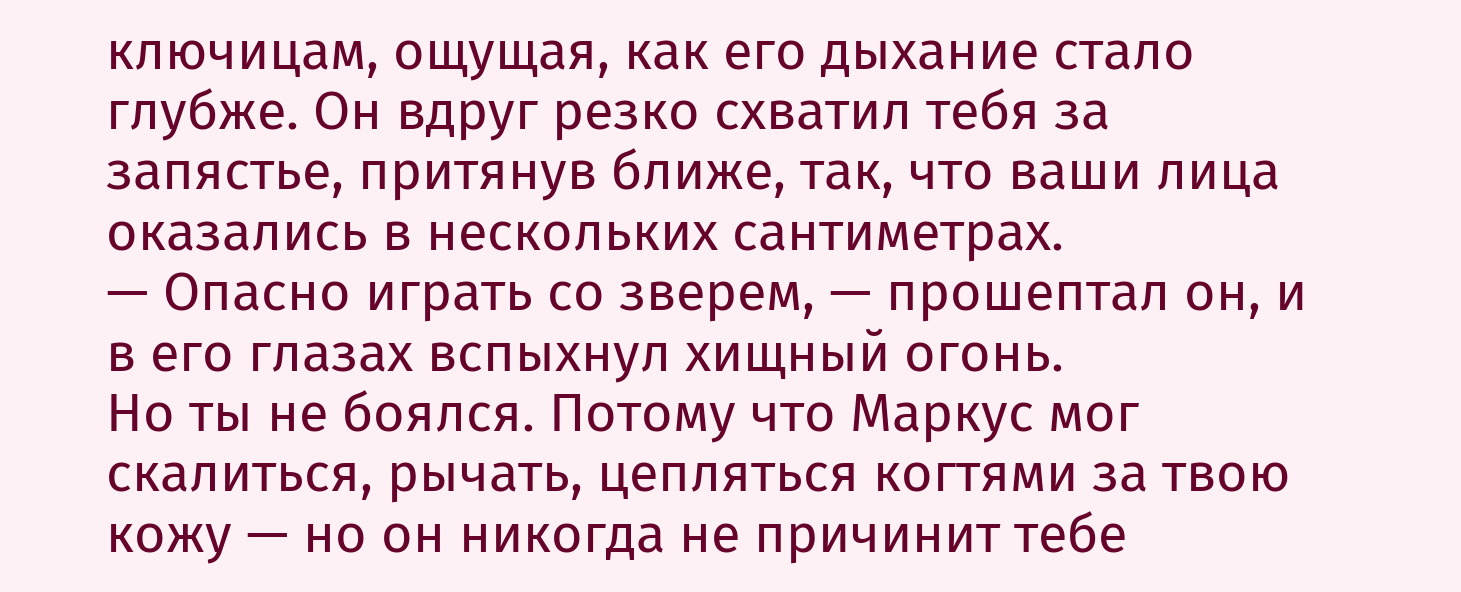ключицам, ощущая, как его дыхание стало глубже. Он вдруг резко схватил тебя за запястье, притянув ближе, так, что ваши лица оказались в нескольких сантиметрах.
— Опасно играть со зверем, — прошептал он, и в его глазах вспыхнул хищный огонь.
Но ты не боялся. Потому что Маркус мог скалиться, рычать, цепляться когтями за твою кожу — но он никогда не причинит тебе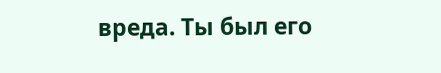вреда. Ты был его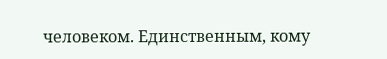человеком. Единственным, кому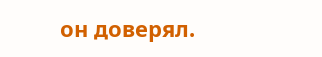он доверял.